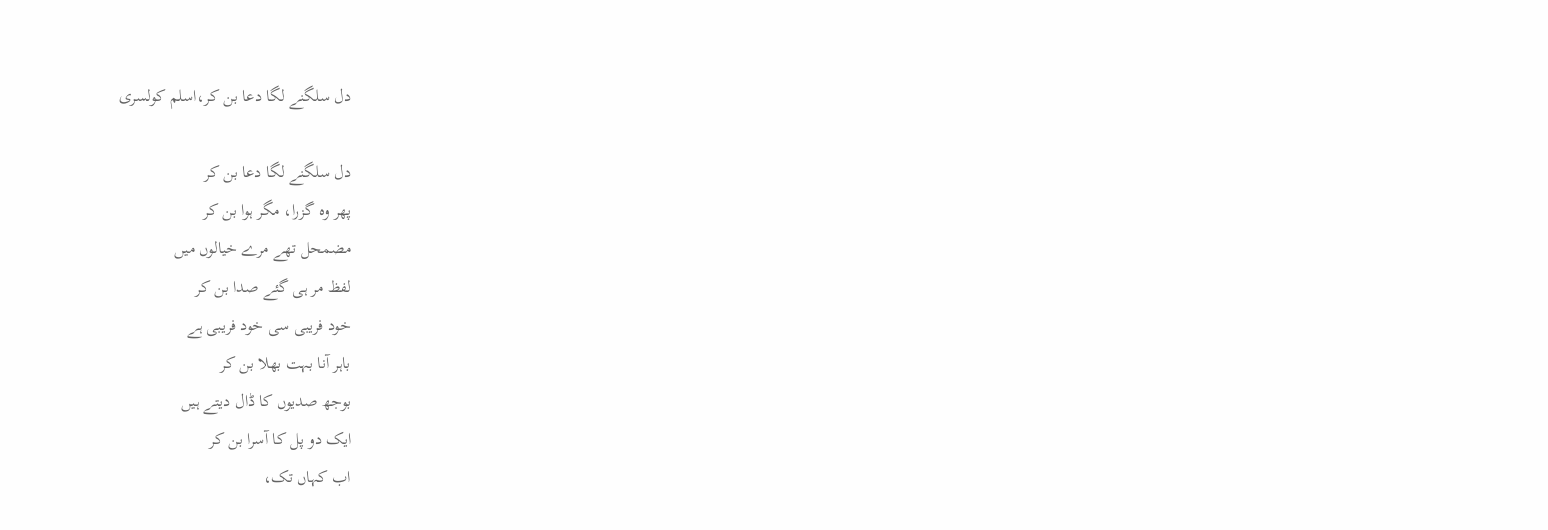دل سلگنے لگا دعا بن کر،اسلم کولسری

دل سلگنے لگا دعا بن کر
پھر وہ گزرا، مگر ہوا بن کر
مضمحل تھے مرے خیالوں میں
لفظ مر ہی گئے صدا بن کر
خود فریبی سی خود فریبی ہے
باہر آنا بہت بھلا بن کر
بوجھ صدیوں کا ڈال دیتے ہیں
ایک دو پل کا آسرا بن کر
اب کہاں تک،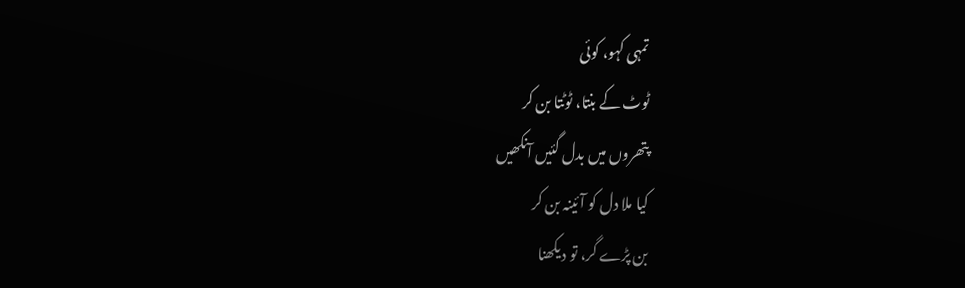تمہی کہو، کوئی
ٹوٹ کے بنتا، ٹوٹتا بن کر
پتھروں میں بدل گئیں آنکھیں
کیا ملا دل کو آئینہ بن کر
بن پڑے گر، تو دیکھنا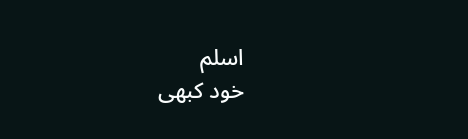اسلم
خود کبھی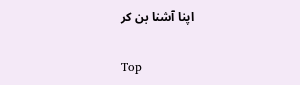اپنا آشنا بن کر

Top